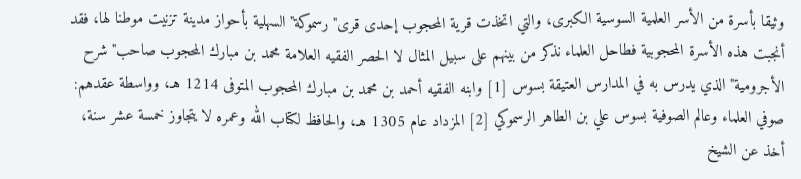وثيقا بأسرة من الأسر العلمية السوسية الكبرى، والتي اتخذت قرية المحجوب إحدى قرى"رسموكة"السهلية بأحواز مدينة تزنيت موطنا لها، فقد أنجبت هذه الأسرة المحجوبية فطاحل العلماء نذكر من بينهم على سبيل المثال لا الحصر الفقيه العلامة محمد بن مبارك المحجوب صاحب"شرح الأجرومية"الذي يدرس به في المدارس العتيقة بسوس [1] وابنه الفقيه أحمد بن محمد بن مبارك المحجوب المتوفى 1214 هـ، وواسطة عقدهم: صوفي العلماء وعالم الصوفية بسوس علي بن الطاهر الرسموكي [2] المزداد عام 1305 هـ، والحافظ لكتاب الله وعمره لا يتجاوز خمسة عشر سنة، أخذ عن الشيخ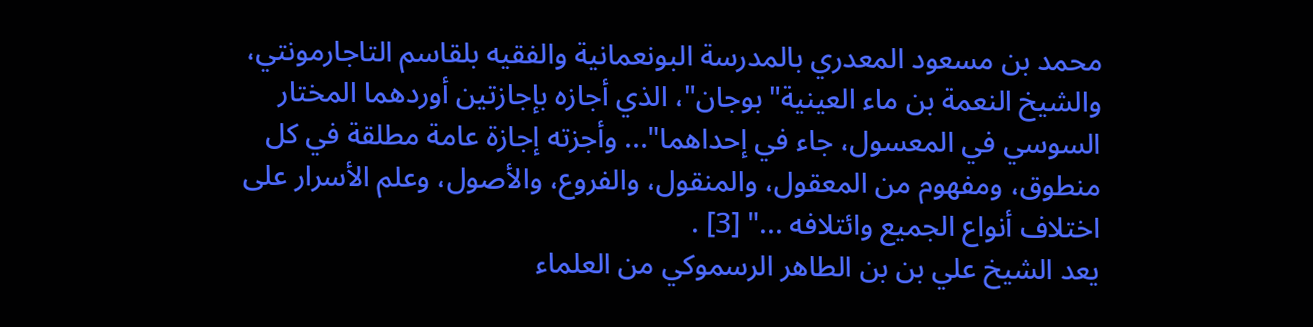محمد بن مسعود المعدري بالمدرسة البونعمانية والفقيه بلقاسم التاجارمونتي، والشيخ النعمة بن ماء العينية"بوجان"، الذي أجازه بإجازتين أوردهما المختار السوسي في المعسول، جاء في إحداهما"... وأجزته إجازة عامة مطلقة في كل منطوق، ومفهوم من المعقول، والمنقول، والفروع، والأصول، وعلم الأسرار على اختلاف أنواع الجميع وائتلافه ..." [3] .
يعد الشيخ علي بن بن الطاهر الرسموكي من العلماء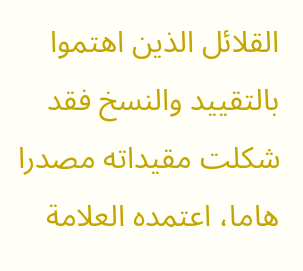القلائل الذين اهتموا بالتقييد والنسخ فقد شكلت مقيداته مصدرا هاما، اعتمده العلامة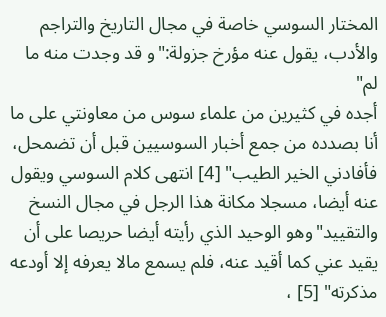المختار السوسي خاصة في مجال التاريخ والتراجم والأدب، يقول عنه مؤرخ جزولة:"و قد وجدت منه ما لم"
أجده في كثيرين من علماء سوس من معاونتي على ما أنا بصدده من جمع أخبار السوسيين قبل أن تضمحل، فأفادني الخير الطيب" [4] انتهى كلام السوسي ويقول عنه أيضا، مسجلا مكانة هذا الرجل في مجال النسخ والتقييد"وهو الوحيد الذي رأيته أيضا حريصا على أن يقيد عني كما أقيد عنه، فلم يسمع مالا يعرفه إلا أودعه مذكرته" [5] ،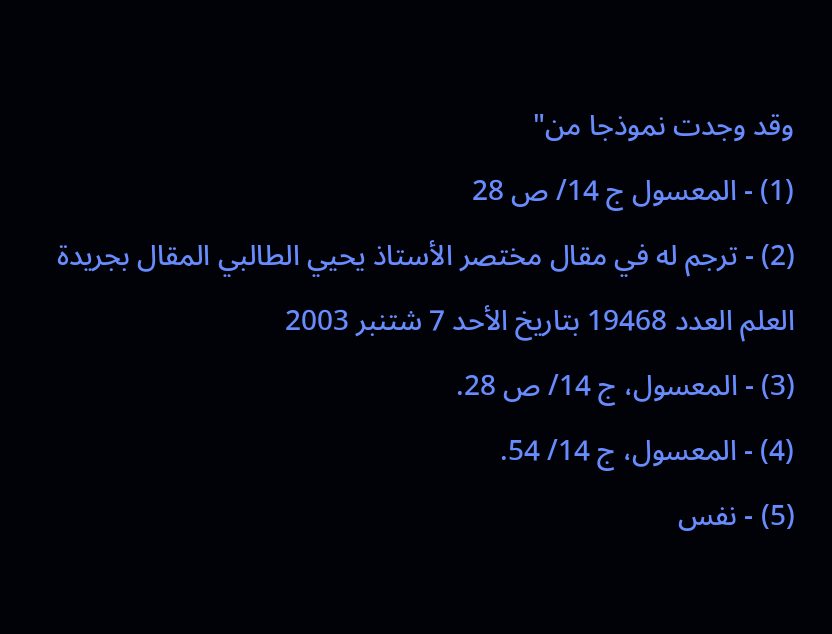وقد وجدت نموذجا من"
(1) - المعسول ج 14/ ص 28
(2) - ترجم له في مقال مختصر الأستاذ يحيي الطالبي المقال بجريدة العلم العدد 19468 بتاريخ الأحد 7 شتنبر 2003
(3) - المعسول، ج 14/ ص 28.
(4) - المعسول، ج 14/ 54.
(5) - نفس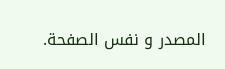المصدر و نفس الصفحة.